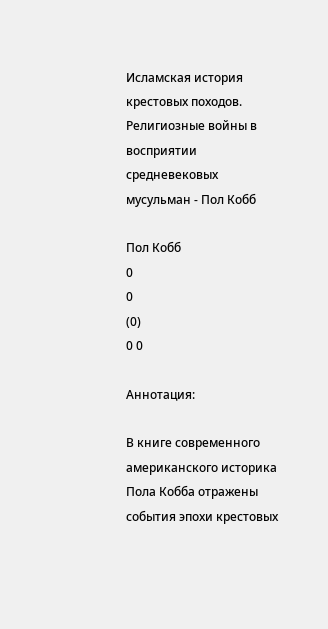Исламская история крестовых походов. Религиозные войны в восприятии средневековых мусульман - Пол Кобб

Пол Кобб
0
0
(0)
0 0

Аннотация:

В книге современного американского историка Пола Кобба отражены события эпохи крестовых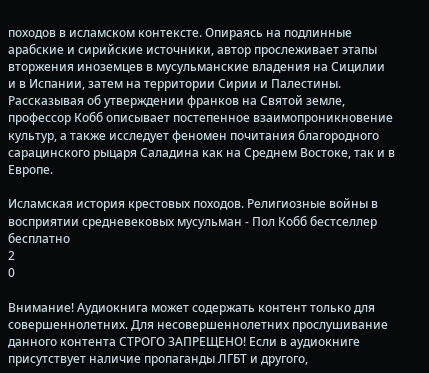походов в исламском контексте. Опираясь на подлинные арабские и сирийские источники, автор прослеживает этапы вторжения иноземцев в мусульманские владения на Сицилии и в Испании, затем на территории Сирии и Палестины. Рассказывая об утверждении франков на Святой земле, профессор Кобб описывает постепенное взаимопроникновение культур, а также исследует феномен почитания благородного сарацинского рыцаря Саладина как на Среднем Востоке, так и в Европе.

Исламская история крестовых походов. Религиозные войны в восприятии средневековых мусульман - Пол Кобб бестселлер бесплатно
2
0

Внимание! Аудиокнига может содержать контент только для совершеннолетних. Для несовершеннолетних прослушивание данного контента СТРОГО ЗАПРЕЩЕНО! Если в аудиокниге присутствует наличие пропаганды ЛГБТ и другого,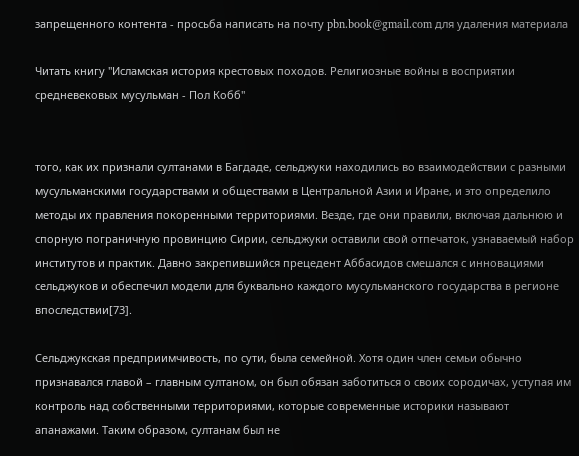запрещенного контента - просьба написать на почту pbn.book@gmail.com для удаления материала

Читать книгу "Исламская история крестовых походов. Религиозные войны в восприятии средневековых мусульман - Пол Кобб"


того, как их признали султанами в Багдаде, сельджуки находились во взаимодействии с разными мусульманскими государствами и обществами в Центральной Азии и Иране, и это определило методы их правления покоренными территориями. Везде, где они правили, включая дальнюю и спорную пограничную провинцию Сирии, сельджуки оставили свой отпечаток, узнаваемый набор институтов и практик. Давно закрепившийся прецедент Аббасидов смешался с инновациями сельджуков и обеспечил модели для буквально каждого мусульманского государства в регионе впоследствии[73].

Сельджукская предприимчивость, по сути, была семейной. Хотя один член семьи обычно признавался главой – главным султаном, он был обязан заботиться о своих сородичах, уступая им контроль над собственными территориями, которые современные историки называют апанажами. Таким образом, султанам был не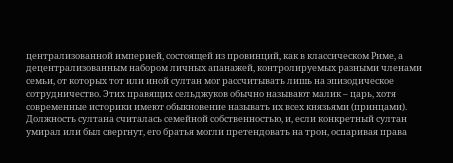централизованной империей, состоящей из провинций, как в классическом Риме, а децентрализованным набором личных апанажей, контролируемых разными членами семьи, от которых тот или иной султан мог рассчитывать лишь на эпизодическое сотрудничество. Этих правящих сельджуков обычно называют малик – царь, хотя современные историки имеют обыкновение называть их всех князьями (принцами). Должность султана считалась семейной собственностью, и, если конкретный султан умирал или был свергнут, его братья могли претендовать на трон, оспаривая права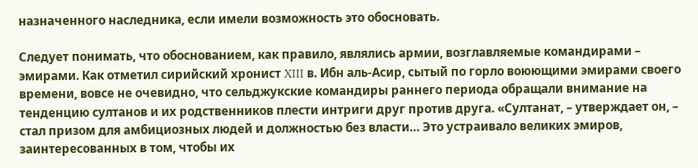назначенного наследника, если имели возможность это обосновать.

Следует понимать, что обоснованием, как правило, являлись армии, возглавляемые командирами – эмирами. Как отметил сирийский хронист XIII в. Ибн аль-Асир, сытый по горло воюющими эмирами своего времени, вовсе не очевидно, что сельджукские командиры раннего периода обращали внимание на тенденцию султанов и их родственников плести интриги друг против друга. «Султанат, – утверждает он, – стал призом для амбициозных людей и должностью без власти… Это устраивало великих эмиров, заинтересованных в том, чтобы их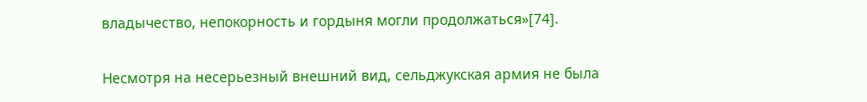владычество, непокорность и гордыня могли продолжаться»[74].

Несмотря на несерьезный внешний вид, сельджукская армия не была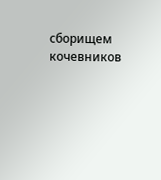сборищем кочевников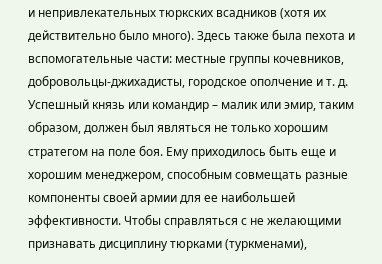и непривлекательных тюркских всадников (хотя их действительно было много). Здесь также была пехота и вспомогательные части: местные группы кочевников, добровольцы-джихадисты, городское ополчение и т. д. Успешный князь или командир – малик или эмир, таким образом, должен был являться не только хорошим стратегом на поле боя. Ему приходилось быть еще и хорошим менеджером, способным совмещать разные компоненты своей армии для ее наибольшей эффективности. Чтобы справляться с не желающими признавать дисциплину тюрками (туркменами),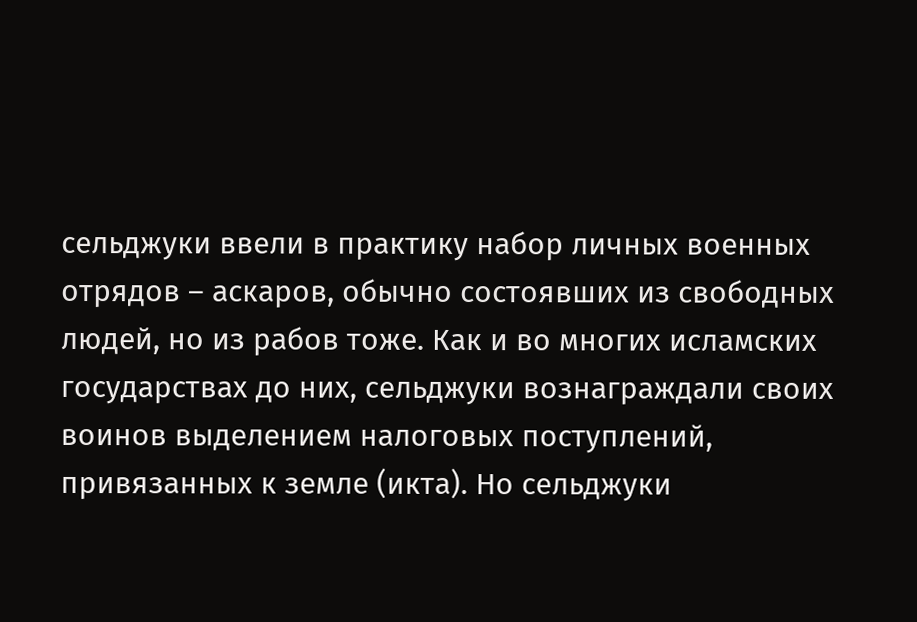сельджуки ввели в практику набор личных военных отрядов – аскаров, обычно состоявших из свободных людей, но из рабов тоже. Как и во многих исламских государствах до них, сельджуки вознаграждали своих воинов выделением налоговых поступлений, привязанных к земле (икта). Но сельджуки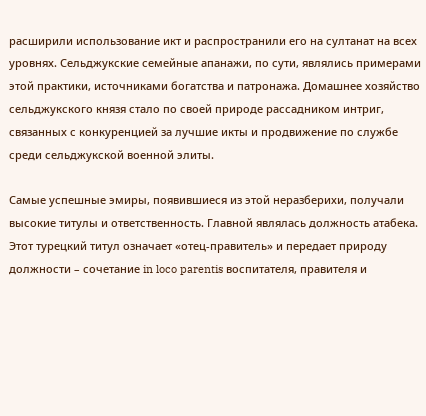расширили использование икт и распространили его на султанат на всех уровнях. Сельджукские семейные апанажи, по сути, являлись примерами этой практики, источниками богатства и патронажа. Домашнее хозяйство сельджукского князя стало по своей природе рассадником интриг, связанных с конкуренцией за лучшие икты и продвижение по службе среди сельджукской военной элиты.

Самые успешные эмиры, появившиеся из этой неразберихи, получали высокие титулы и ответственность. Главной являлась должность атабека. Этот турецкий титул означает «отец-правитель» и передает природу должности – сочетание in loco parentis воспитателя, правителя и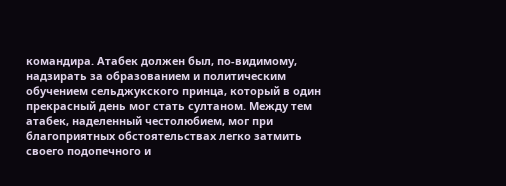командира. Атабек должен был, по-видимому, надзирать за образованием и политическим обучением сельджукского принца, который в один прекрасный день мог стать султаном. Между тем атабек, наделенный честолюбием, мог при благоприятных обстоятельствах легко затмить своего подопечного и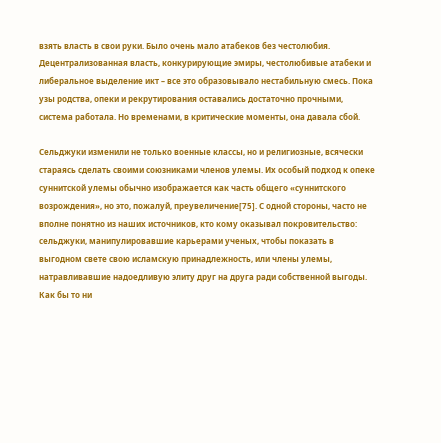взять власть в свои руки. Было очень мало атабеков без честолюбия. Децентрализованная власть, конкурирующие эмиры, честолюбивые атабеки и либеральное выделение икт – все это образовывало нестабильную смесь. Пока узы родства, опеки и рекрутирования оставались достаточно прочными, система работала. Но временами, в критические моменты, она давала сбой.

Сельджуки изменили не только военные классы, но и религиозные, всячески стараясь сделать своими союзниками членов улемы. Их особый подход к опеке суннитской улемы обычно изображается как часть общего «суннитского возрождения», но это, пожалуй, преувеличение[75]. С одной стороны, часто не вполне понятно из наших источников, кто кому оказывал покровительство: сельджуки, манипулировавшие карьерами ученых, чтобы показать в выгодном свете свою исламскую принадлежность, или члены улемы, натравливавшие надоедливую элиту друг на друга ради собственной выгоды. Как бы то ни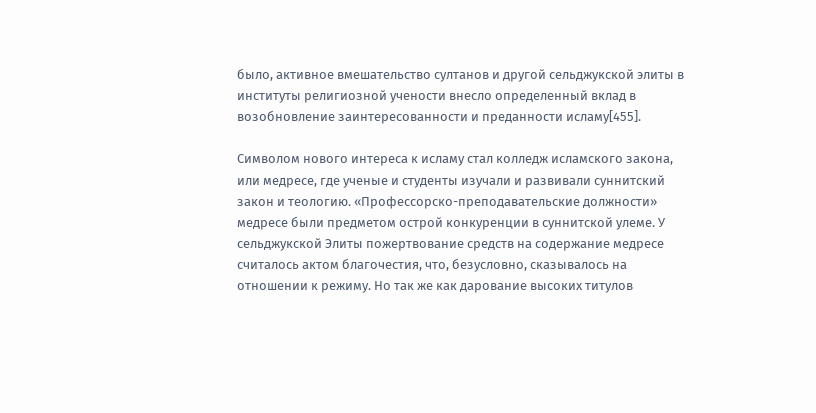было, активное вмешательство султанов и другой сельджукской элиты в институты религиозной учености внесло определенный вклад в возобновление заинтересованности и преданности исламу[455].

Символом нового интереса к исламу стал колледж исламского закона, или медресе, где ученые и студенты изучали и развивали суннитский закон и теологию. «Профессорско-преподавательские должности» медресе были предметом острой конкуренции в суннитской улеме. У сельджукской Элиты пожертвование средств на содержание медресе считалось актом благочестия, что, безусловно, сказывалось на отношении к режиму. Но так же как дарование высоких титулов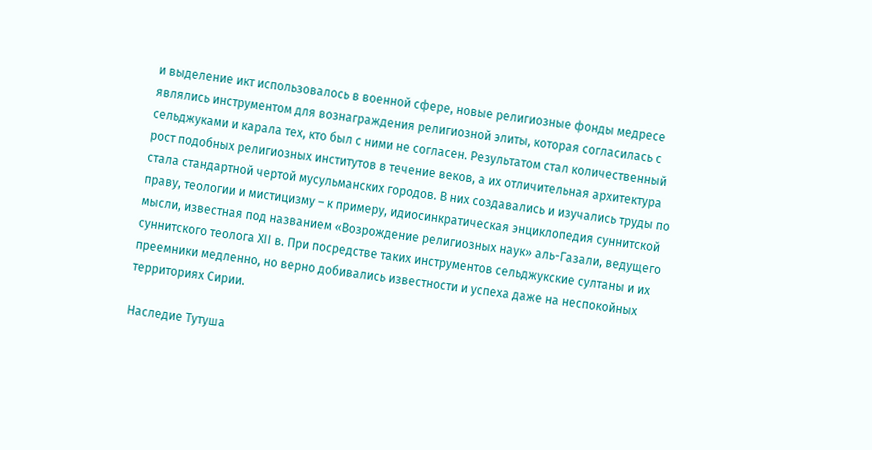и выделение икт использовалось в военной сфере, новые религиозные фонды медресе являлись инструментом для вознаграждения религиозной элиты, которая согласилась с сельджуками и карала тех, кто был с ними не согласен. Результатом стал количественный рост подобных религиозных институтов в течение веков, а их отличительная архитектура стала стандартной чертой мусульманских городов. В них создавались и изучались труды по праву, теологии и мистицизму – к примеру, идиосинкратическая энциклопедия суннитской мысли, известная под названием «Возрождение религиозных наук» аль-Газали, ведущего суннитского теолога XII в. При посредстве таких инструментов сельджукские султаны и их преемники медленно, но верно добивались известности и успеха даже на неспокойных территориях Сирии.

Наследие Тутуша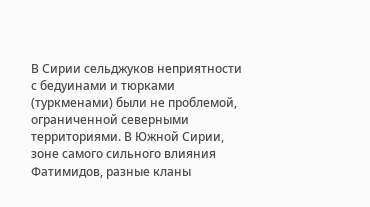В Сирии сельджуков неприятности с бедуинами и тюрками (туркменами) были не проблемой, ограниченной северными территориями. В Южной Сирии, зоне самого сильного влияния Фатимидов, разные кланы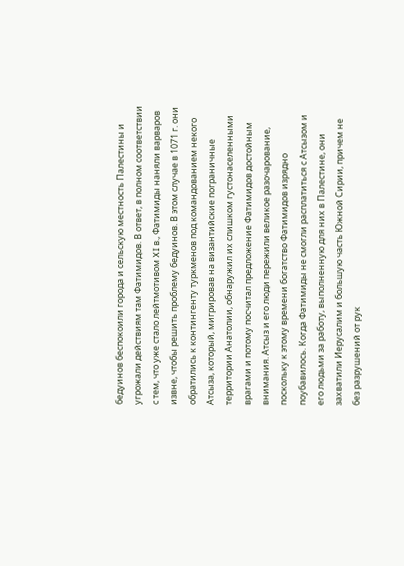бедуинов беспокоили города и сельскую местность Палестины и угрожали действиям там Фатимидов. В ответ, в полном соответствии с тем, что уже стало лейтмотивом XI в., Фатимиды наняли варваров извне, чтобы решить проблему бедуинов. В этом случае в 1071 г. они обратились к контингенту туркменов под командованием некого Атсыза, который, мигрировав на византийские пограничные территории Анатолии, обнаружил их слишком густонаселенными врагами и потому посчитал предложение Фатимидов достойным внимания. Атсыз и его люди пережили великое разочарование, поскольку к этому времени богатство Фатимидов изрядно поубавилось. Когда Фатимиды не смогли расплатиться с Атсызом и его людьми за работу, выполненную для них в Палестине, они захватили Иерусалим и большую часть Южной Сирии, причем не без разрушений от рук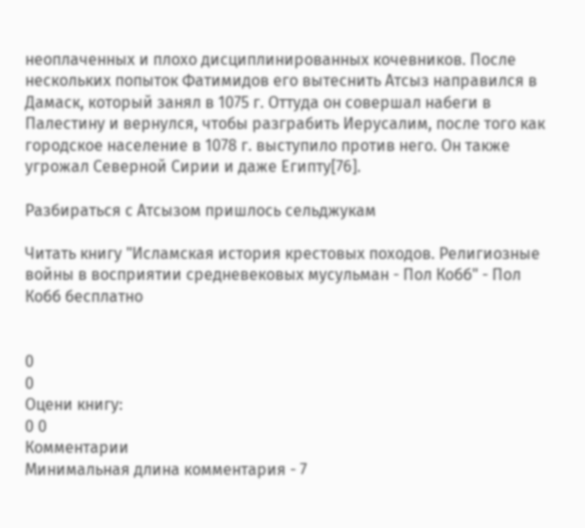неоплаченных и плохо дисциплинированных кочевников. После нескольких попыток Фатимидов его вытеснить Атсыз направился в Дамаск, который занял в 1075 г. Оттуда он совершал набеги в Палестину и вернулся, чтобы разграбить Иерусалим, после того как городское население в 1078 г. выступило против него. Он также угрожал Северной Сирии и даже Египту[76].

Разбираться с Атсызом пришлось сельджукам

Читать книгу "Исламская история крестовых походов. Религиозные войны в восприятии средневековых мусульман - Пол Кобб" - Пол Кобб бесплатно


0
0
Оцени книгу:
0 0
Комментарии
Минимальная длина комментария - 7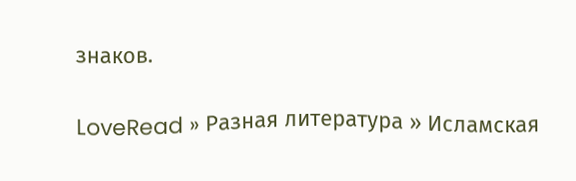знаков.


LoveRead » Разная литература » Исламская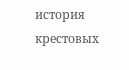история крестовых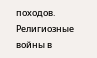походов. Религиозные войны в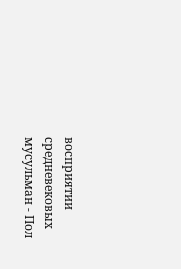восприятии средневековых мусульман - Пол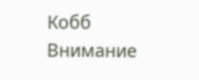Кобб
Внимание